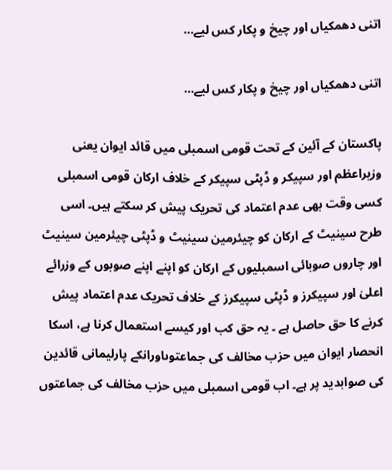اتنی دھمکیاں اور چیخ و پکار کس لیے…

اتنی دھمکیاں اور چیخ و پکار کس لیے…

پاکستان کے آئین کے تحت قومی اسمبلی میں قائد ایوان یعنی وزیراعظم اور سپیکر و ڈپٹی سپیکر کے خلاف ارکان قومی اسمبلی کسی وقت بھی عدم اعتماد کی تحریک پیش کر سکتے ہیں۔ اسی طرح سینیٹ کے ارکان کو چیئرمین سینیٹ و ڈپٹی چیئرمین سینیٹ اور چاروں صوبائی اسمبلیوں کے ارکان کو اپنے اپنے صوبوں کے وزرائے اعلیٰ اور سپیکرز و ڈپٹی سپیکرز کے خلاف تحریک عدم اعتماد پیش کرنے کا حق حاصل ہے ۔ یہ حق کب اور کیسے استعمال کرنا ہے، اسکا انحصار ایوان میں حزب مخالف کی جماعتوںاورانکے پارلیمانی قائدین کی صوابدید پر ہے۔ اب قومی اسمبلی میں حزب مخالف کی جماعتوں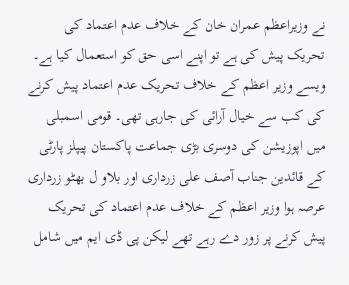نے وزیراعظم عمران خان کے خلاف عدم اعتماد کی تحریک پیش کی ہے تو اپنے اسی حق کو استعمال کیا ہے۔ ویسے وزیر اعظم کے خلاف تحریک عدم اعتماد پیش کرنے کی کب سے خیال آرائی کی جارہی تھی۔ قومی اسمبلی میں اپوزیشن کی دوسری بڑی جماعت پاکستان پیپلز پارٹی کے قائدین جناب آصف علی زرداری اور بلاو ل بھٹو زرداری عرصہ ہوا وزیر اعظم کے خلاف عدم اعتماد کی تحریک پیش کرنے پر زور دے رہے تھے لیکن پی ڈی ایم میں شامل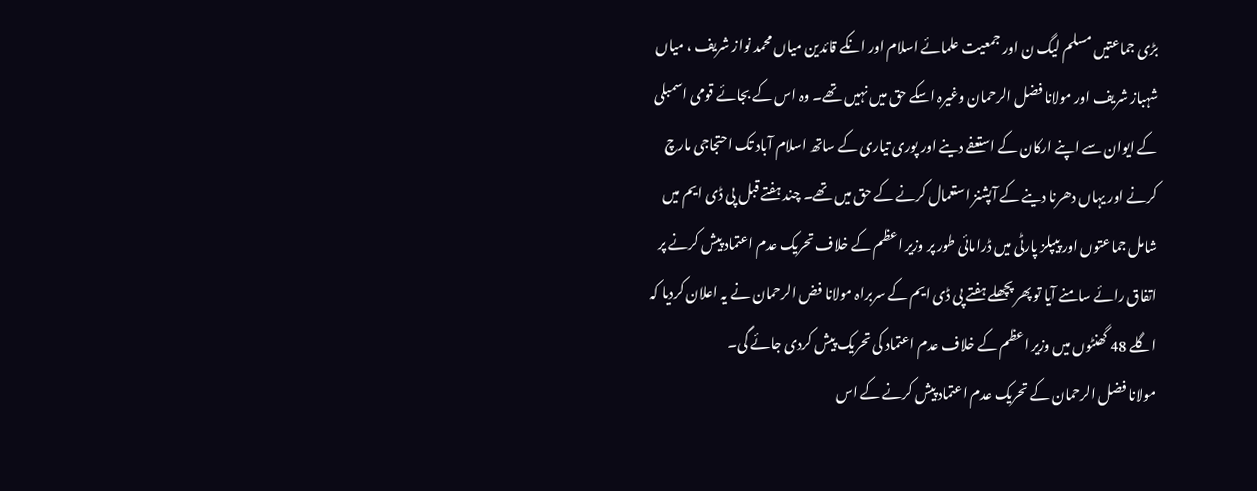بڑی جماعتیں مسلم لیگ ن اور جمعیت علمائے اسلام اور انکے قائدین میاں محمد نواز شریف ، میاں شہباز شریف اور مولانا فضل الرحمان وغیرہ اسکے حق میں نہیں تھے۔ وہ اس کے بجائے قومی اسمبلی کے ایوان سے اپنے ارکان کے استعفے دینے اور پوری تیاری کے ساتھ اسلام آباد تک احتجاجی مارچ کرنے اور یہاں دھرنا دینے کے آپشنز استعمال کرنے کے حق میں تھے۔ چند ہفتے قبل پی ڈی ایم میں شامل جماعتوں اور پیپلز پارٹی میں ڈرامائی طور پر وزیر اعظم کے خلاف تحریک عدم اعتماد پیش کرنے پر اتفاق رائے سامنے آیا تو پھر پچھلے ہفتے پی ڈی ایم کے سربراہ مولانا فض الرحمان نے یہ اعلان کردیا کہ اگلے 48 گھنٹوں میں وزیر اعظم کے خلاف عدم اعتماد کی تحریک پیش کردی جائے گی۔
مولانا فضل الرحمان کے تحریک عدم اعتماد پیش کرنے کے اس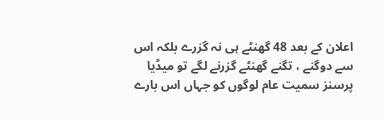اعلان کے بعد 48 گھنٹے ہی نہ گزرے بلکہ اس سے دوگنے ، تگنے گھنٹے گزرنے لگے تو میڈیا پرسنز سمیت عام لوگوں کو جہاں اس بارے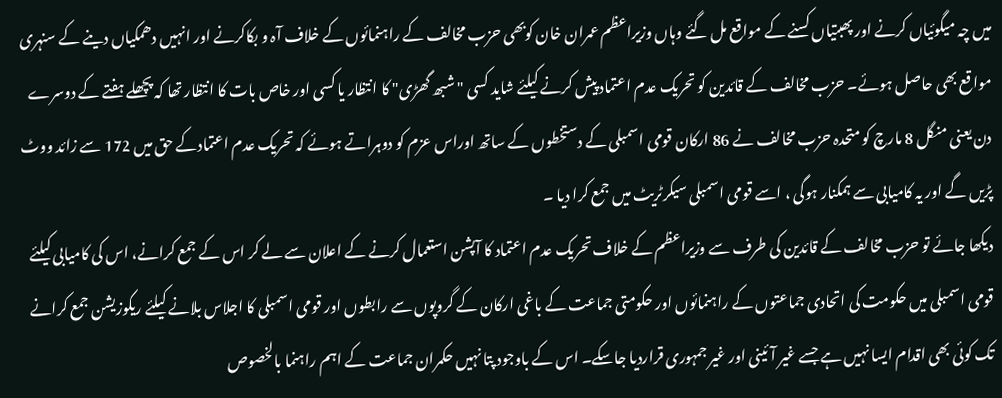میں چہ میگوئیاں کرنے اور پھبتیاں کسنے کے مواقع مل گئے وہاں وزیراعظم عمران خان کوبھی حزب مخالف کے راہنمائوں کے خلاف آہ و بکاکرنے اور انہیں دھمکیاں دینے کے سنہری مواقع بھی حاصل ہوئے۔ حزب مخالف کے قائدین کو تحریک عدم اعتماد پیش کرنے کیلئے شاید کسی "شبھ گھڑی" کا انتظار یا کسی اور خاص بات کا انتظار تھا کہ پچھلے ہفتے کے دوسرے دن یعنی منگل 8 مارچ کو متحدہ حزب مخالف نے 86 ارکان قومی اسمبلی کے دستخطوں کے ساتھ اوراس عزم کو دوہراتے ہوئے کہ تحریک عدم اعتمادکے حق میں 172 سے زائد ووٹ پڑیں گے اور یہ کامیابی سے ہمکنار ہوگی ، اسے قومی اسمبلی سیکرٹریٹ میں جمع کرا دیا ۔
دیکھا جائے تو حزب مخالف کے قائدین کی طرف سے وزیراعظم کے خلاف تحریک عدم اعتماد کا آپشن استعمال کرنے کے اعلان سے لے کر اس کے جمع کرانے، اس کی کامیابی کیلئے قومی اسمبلی میں حکومت کی اتحادی جماعتوں کے راہنمائوں اور حکومتی جماعت کے باغی ارکان کے گروپوں سے رابطوں اور قومی اسمبلی کا اجلاس بلانے کیلئے ریکوزیشن جمع کرانے تک کوئی بھی اقدام ایسا نہیں ہے جسے غیر آئینی اور غیر جمہوری قراردیا جاسکے۔ اس کے باوجود پتا نہیں حکمران جماعت کے اہم راہنما بالخصوص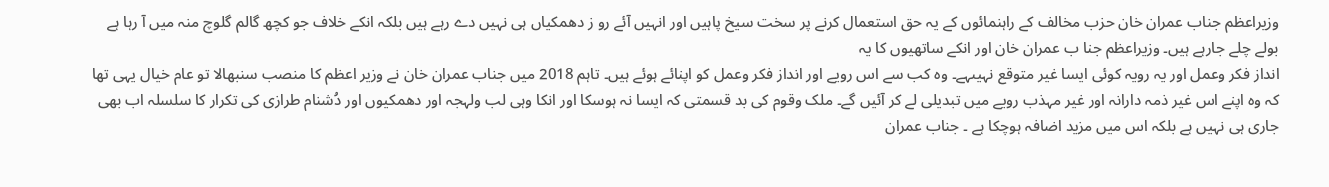وزیراعظم جناب عمران خان حزب مخالف کے راہنمائوں کے یہ حق استعمال کرنے پر سخت سیخ پاہیں اور انہیں آئے رو ز دھمکیاں ہی نہیں دے رہے ہیں بلکہ انکے خلاف جو کچھ گالم گلوچ منہ میں آ رہا ہے بولے چلے جارہے ہیں۔ وزیراعظم جنا ب عمران خان اور انکے ساتھیوں کا یہ
انداز فکر وعمل اور یہ رویہ کوئی ایسا غیر متوقع نہیںہے۔ وہ کب سے اس رویے اور انداز فکر وعمل کو اپنائے ہوئے ہیں۔ تاہم 2018 میں جناب عمران خان نے وزیر اعظم کا منصب سنبھالا تو عام خیال یہی تھا کہ وہ اپنے اس غیر ذمہ دارانہ اور غیر مہذب رویے میں تبدیلی لے کر آئیں گے۔ ملک وقوم کی بد قسمتی کہ ایسا نہ ہوسکا اور انکا وہی لب ولہجہ اور دھمکیوں اور دُشنام طرازی کی تکرار کا سلسلہ اب بھی جاری ہی نہیں ہے بلکہ اس میں مزید اضافہ ہوچکا ہے ۔ جناب عمران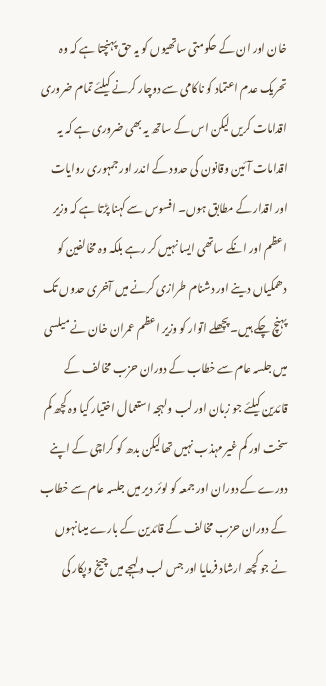خان اور ان کے حکومتی ساتھیوں کو یہ حق پہنچتا ہے کہ وہ تحریک عدم اعتماد کو ناکامی سے دوچار کرنے کیلئے تمام ضروری اقدامات کریں لیکن اس کے ساتھ یہ بھی ضروری ہے کہ یہ اقدامات آئین وقانون کی حدود کے اندر اور جمہوری روایات اور اقدار کے مطابق ہوں۔ افسوس سے کہنا پڑتا ہے کہ وزیر اعظم اور انکے ساتھی ایسا نہیں کر رہے بلکہ وہ مخالفین کو دھمکیاں دینے اور دشنام طرازی کرنے میں آخری حدوں تک پہنچ چکے ہیں۔ پچھلے اتوار کو وزیر اعظم عمران خان نے میلسی میں جلسہ عام سے خطاب کے دوران حزب مخالف کے قائدین کیلئے جو زبان اور لب ولہجہ استعمال اختیار کیا وہ کچھ کم سخت اور کم غیر مہذب نہیں تھالیکن بدھ کو کراچی کے اپنے دورے کے دوران اور جمعہ کو لوئر دیر میں جلسہ عام سے خطاب کے دوران حزب مخالف کے قائدین کے بارے میںانہوں نے جو کچھ ارشاد فرمایا اور جس لب ولہجے میں چیخ وپکار کی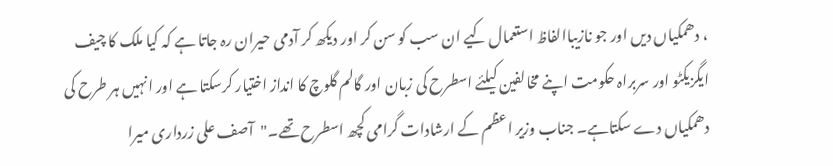، دھمکیاں دیں اور جو نازیباالفاظ استعمال کیے ان سب کو سن کر اور دیکھ کر آدمی حیران رہ جاتا ہے کہ کیا ملک کا چیف ایگزیکٹو اور سربراہ حکومت اپنے مخالفین کیلئے اسطرح کی زبان اور گالم گلوچ کا انداز اختیار کرسکتا ہے اور انہیں ہر طرح کی دھمکیاں دے سکتاہے۔ جناب وزیر اعظم کے ارشادات گرامی کچھ اسطرح تھے۔"آصف علی زرداری میرا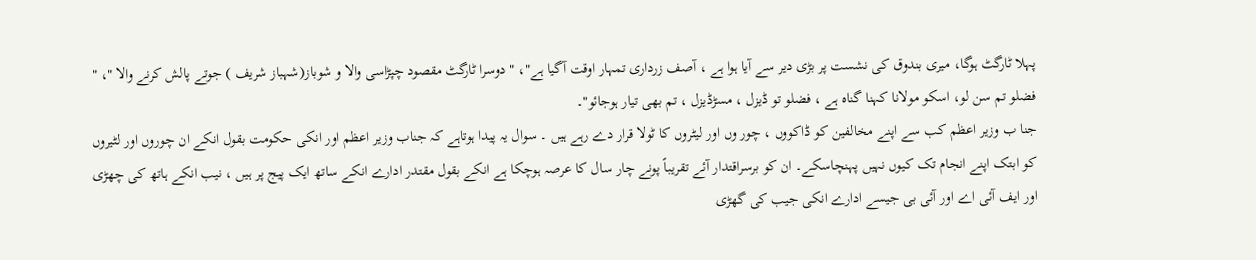پہلا ٹارگٹ ہوگا، میری بندوق کی نشست پر بڑی دیر سے آیا ہوا ہے ، آصف زرداری تمہار اوقت آگیا ہے"، " دوسرا ٹارگٹ مقصود چپڑاسی والا و شوباز(شہباز شریف ) جوتے پالش کرنے والا "، " فضلو تم سن لو، اسکو مولانا کہنا گناہ ہے ، فضلو تو ڈیزل ، مسڑڈیزل ، تم بھی تیار ہوجائو"۔
جنا ب وزیر اعظم کب سے اپنے مخالفین کو ڈاکووں ، چور وں اور لیٹروں کا ٹولا قرار دے رہے ہیں ۔ سوال یہ پیدا ہوتاہے کہ جناب وزیر اعظم اور انکی حکومت بقول انکے ان چوروں اور لٹیروں کو ابتک اپنے انجام تک کیوں نہیں پہنچاسکے۔ ان کو برسراقتدار آئے تقریباً پونے چار سال کا عرصہ ہوچکا ہے انکے بقول مقتدر ادارے انکے ساتھ ایک پیج پر ہیں ، نیب انکے ہاتھ کی چھڑی اور ایف آئی اے اور آئی بی جیسے ادارے انکی جیب کی گھڑی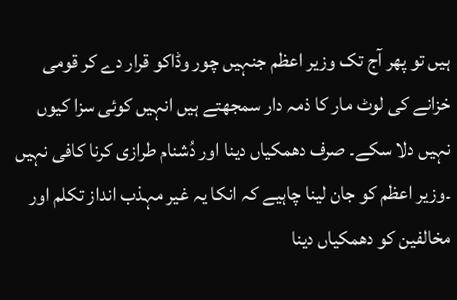ہیں تو پھر آج تک وزیر اعظم جنہیں چور وڈاکو قرار دے کر قومی خزانے کی لوٹ مار کا ذمہ دار سمجھتے ہیں انہیں کوئی سزا کیوں نہیں دلا سکے۔ صرف دھمکیاں دینا اور دُشنام طرازی کرنا کافی نہیں ۔وزیر اعظم کو جان لینا چاہیے کہ انکا یہ غیر مہذب انداز تکلم اور مخالفین کو دھمکیاں دینا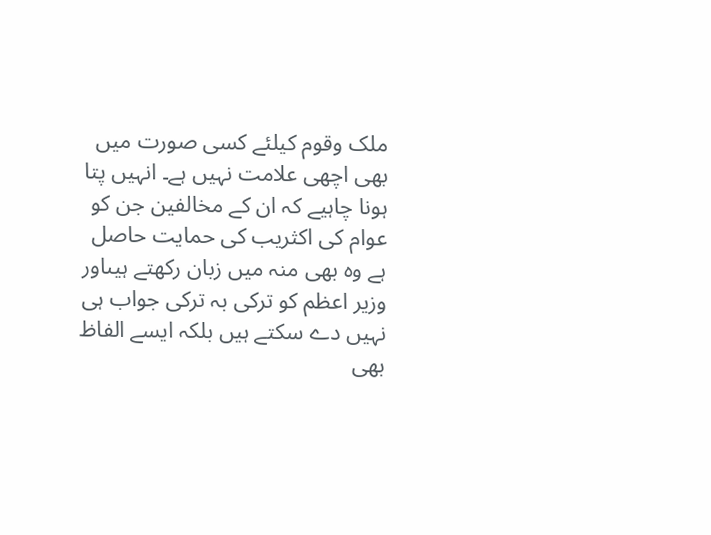ملک وقوم کیلئے کسی صورت میں بھی اچھی علامت نہیں ہے۔ انہیں پتا ہونا چاہیے کہ ان کے مخالفین جن کو عوام کی اکثریب کی حمایت حاصل ہے وہ بھی منہ میں زبان رکھتے ہیںاور وزیر اعظم کو ترکی بہ ترکی جواب ہی نہیں دے سکتے ہیں بلکہ ایسے الفاظ بھی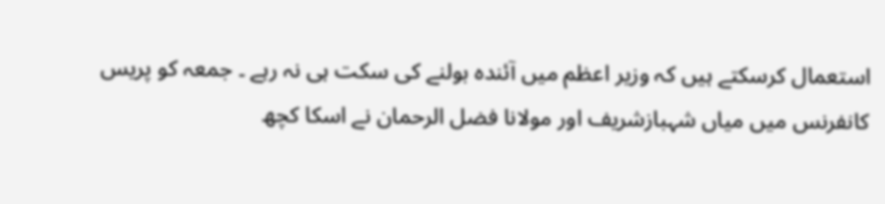استعمال کرسکتے ہیں کہ وزیر اعظم میں آئندہ بولنے کی سکت ہی نہ رہے ۔ جمعہ کو پریس کانفرنس میں میاں شہبازشریف اور مولانا فضل الرحمان نے اسکا کچھ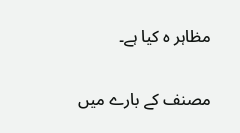مظاہر ہ کیا ہے۔

مصنف کے بارے میں